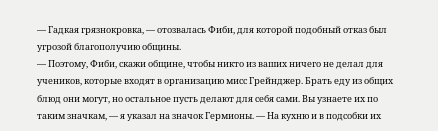— Гадкая грязнокровка, — отозвалась Фиби, для которой подобный отказ был угрозой благополучию общины.
— Поэтому, Фиби, скажи общине, чтобы никто из ваших ничего не делал для учеников, которые входят в организацию мисс Грейнджер. Брать еду из общих блюд они могут, но остальное пусть делают для себя сами. Вы узнаете их по таким значкам, — я указал на значок Гермионы. — На кухню и в подсобки их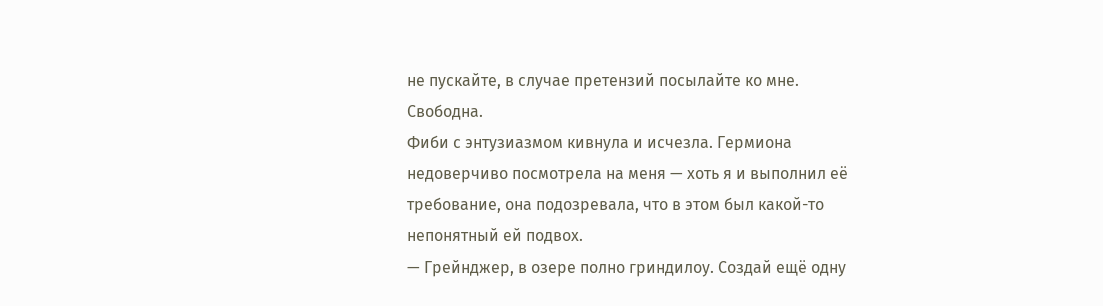не пускайте, в случае претензий посылайте ко мне. Свободна.
Фиби с энтузиазмом кивнула и исчезла. Гермиона недоверчиво посмотрела на меня — хоть я и выполнил её требование, она подозревала, что в этом был какой-то непонятный ей подвох.
— Грейнджер, в озере полно гриндилоу. Создай ещё одну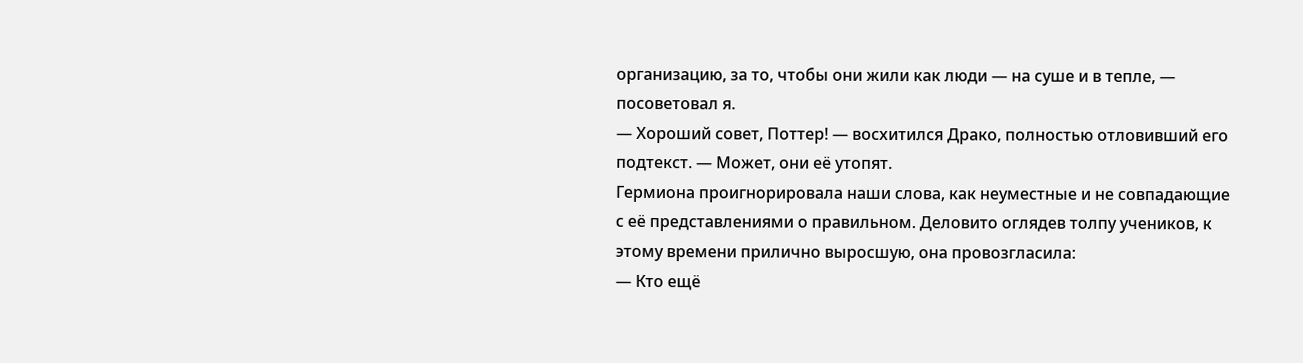организацию, за то, чтобы они жили как люди — на суше и в тепле, — посоветовал я.
— Хороший совет, Поттер! — восхитился Драко, полностью отловивший его подтекст. — Может, они её утопят.
Гермиона проигнорировала наши слова, как неуместные и не совпадающие с её представлениями о правильном. Деловито оглядев толпу учеников, к этому времени прилично выросшую, она провозгласила:
— Кто ещё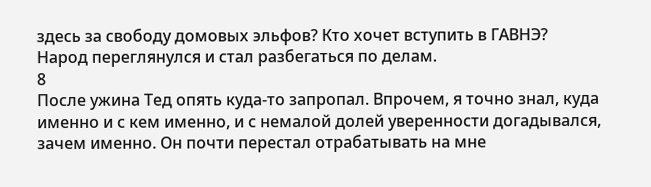здесь за свободу домовых эльфов? Кто хочет вступить в ГАВНЭ?
Народ переглянулся и стал разбегаться по делам.
8
После ужина Тед опять куда-то запропал. Впрочем, я точно знал, куда именно и с кем именно, и с немалой долей уверенности догадывался, зачем именно. Он почти перестал отрабатывать на мне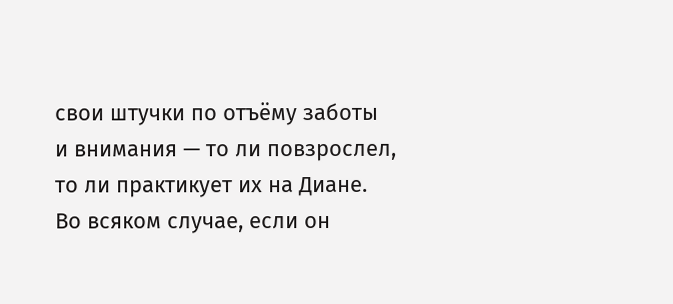свои штучки по отъёму заботы и внимания — то ли повзрослел, то ли практикует их на Диане. Во всяком случае, если он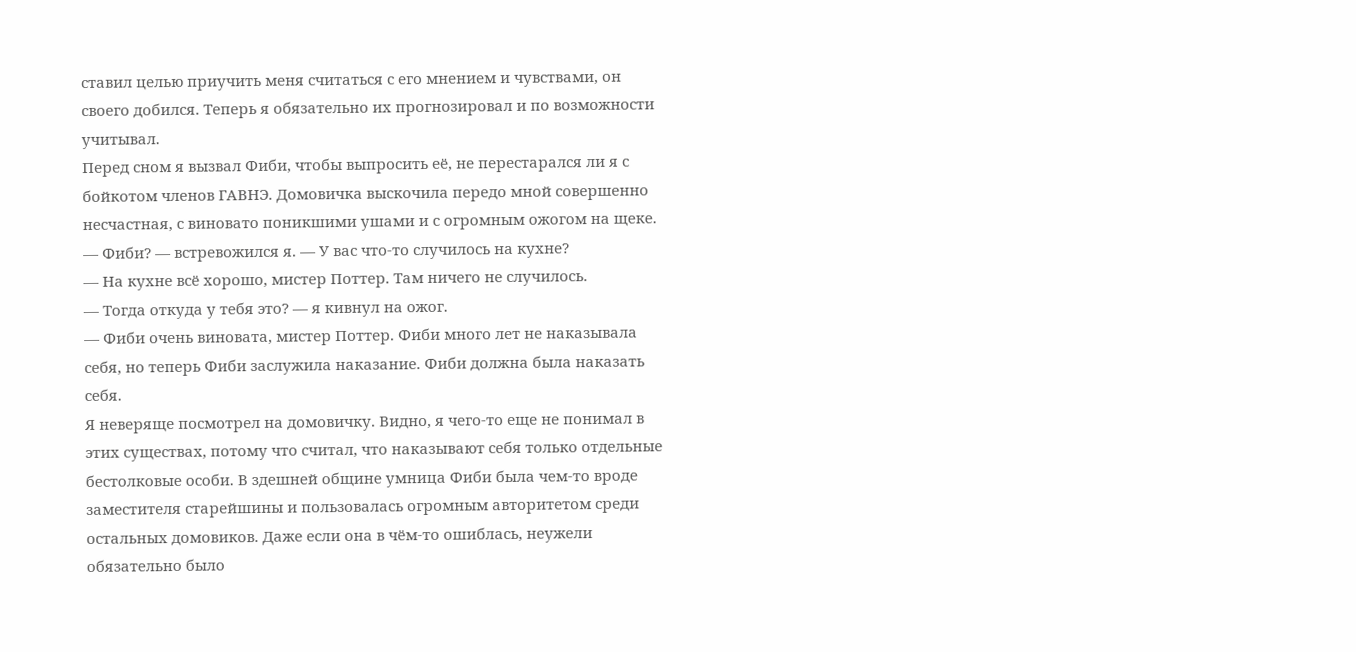ставил целью приучить меня считаться с его мнением и чувствами, он своего добился. Теперь я обязательно их прогнозировал и по возможности учитывал.
Перед сном я вызвал Фиби, чтобы выпросить её, не перестарался ли я с бойкотом членов ГАВНЭ. Домовичка выскочила передо мной совершенно несчастная, с виновато поникшими ушами и с огромным ожогом на щеке.
— Фиби? — встревожился я. — У вас что-то случилось на кухне?
— На кухне всё хорошо, мистер Поттер. Там ничего не случилось.
— Тогда откуда у тебя это? — я кивнул на ожог.
— Фиби очень виновата, мистер Поттер. Фиби много лет не наказывала себя, но теперь Фиби заслужила наказание. Фиби должна была наказать себя.
Я неверяще посмотрел на домовичку. Видно, я чего-то еще не понимал в этих существах, потому что считал, что наказывают себя только отдельные бестолковые особи. В здешней общине умница Фиби была чем-то вроде заместителя старейшины и пользовалась огромным авторитетом среди остальных домовиков. Даже если она в чём-то ошиблась, неужели обязательно было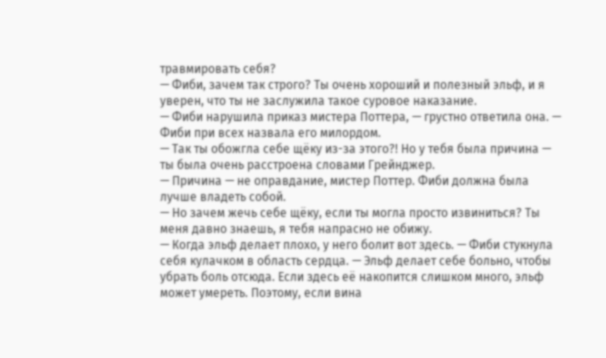травмировать себя?
— Фиби, зачем так строго? Ты очень хороший и полезный эльф, и я уверен, что ты не заслужила такое суровое наказание.
— Фиби нарушила приказ мистера Поттера, — грустно ответила она. — Фиби при всех назвала его милордом.
— Так ты обожгла себе щёку из-за этого?! Но у тебя была причина — ты была очень расстроена словами Грейнджер.
— Причина — не оправдание, мистер Поттер. Фиби должна была лучше владеть собой.
— Но зачем жечь себе щёку, если ты могла просто извиниться? Ты меня давно знаешь, я тебя напрасно не обижу.
— Когда эльф делает плохо, у него болит вот здесь. — Фиби стукнула себя кулачком в область сердца. — Эльф делает себе больно, чтобы убрать боль отсюда. Если здесь её накопится слишком много, эльф может умереть. Поэтому, если вина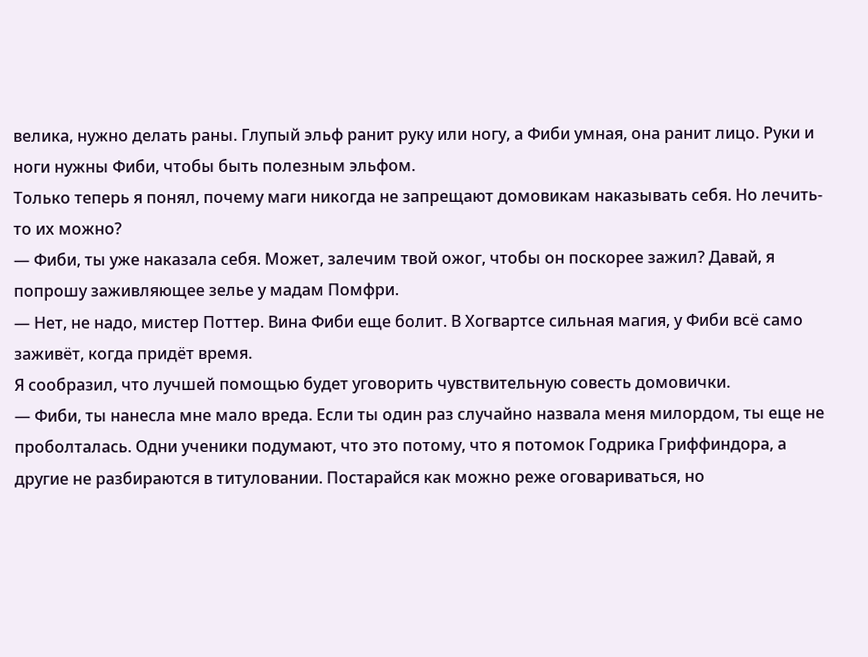велика, нужно делать раны. Глупый эльф ранит руку или ногу, а Фиби умная, она ранит лицо. Руки и ноги нужны Фиби, чтобы быть полезным эльфом.
Только теперь я понял, почему маги никогда не запрещают домовикам наказывать себя. Но лечить-то их можно?
— Фиби, ты уже наказала себя. Может, залечим твой ожог, чтобы он поскорее зажил? Давай, я попрошу заживляющее зелье у мадам Помфри.
— Нет, не надо, мистер Поттер. Вина Фиби еще болит. В Хогвартсе сильная магия, у Фиби всё само заживёт, когда придёт время.
Я сообразил, что лучшей помощью будет уговорить чувствительную совесть домовички.
— Фиби, ты нанесла мне мало вреда. Если ты один раз случайно назвала меня милордом, ты еще не проболталась. Одни ученики подумают, что это потому, что я потомок Годрика Гриффиндора, а другие не разбираются в титуловании. Постарайся как можно реже оговариваться, но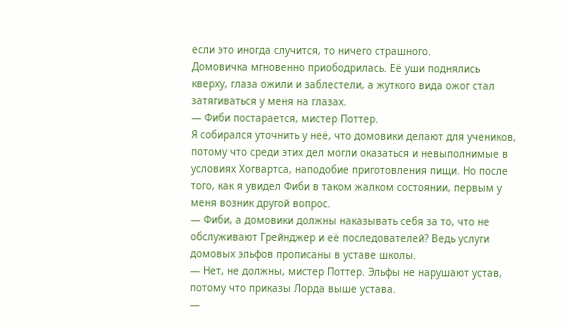если это иногда случится, то ничего страшного.
Домовичка мгновенно приободрилась. Её уши поднялись кверху, глаза ожили и заблестели, а жуткого вида ожог стал затягиваться у меня на глазах.
— Фиби постарается, мистер Поттер.
Я собирался уточнить у неё, что домовики делают для учеников, потому что среди этих дел могли оказаться и невыполнимые в условиях Хогвартса, наподобие приготовления пищи. Но после того, как я увидел Фиби в таком жалком состоянии, первым у меня возник другой вопрос.
— Фиби, а домовики должны наказывать себя за то, что не обслуживают Грейнджер и её последователей? Ведь услуги домовых эльфов прописаны в уставе школы.
— Нет, не должны, мистер Поттер. Эльфы не нарушают устав, потому что приказы Лорда выше устава.
—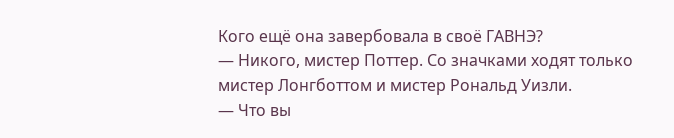Кого ещё она завербовала в своё ГАВНЭ?
— Никого, мистер Поттер. Со значками ходят только мистер Лонгботтом и мистер Рональд Уизли.
— Что вы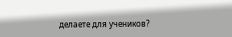делаете для учеников?